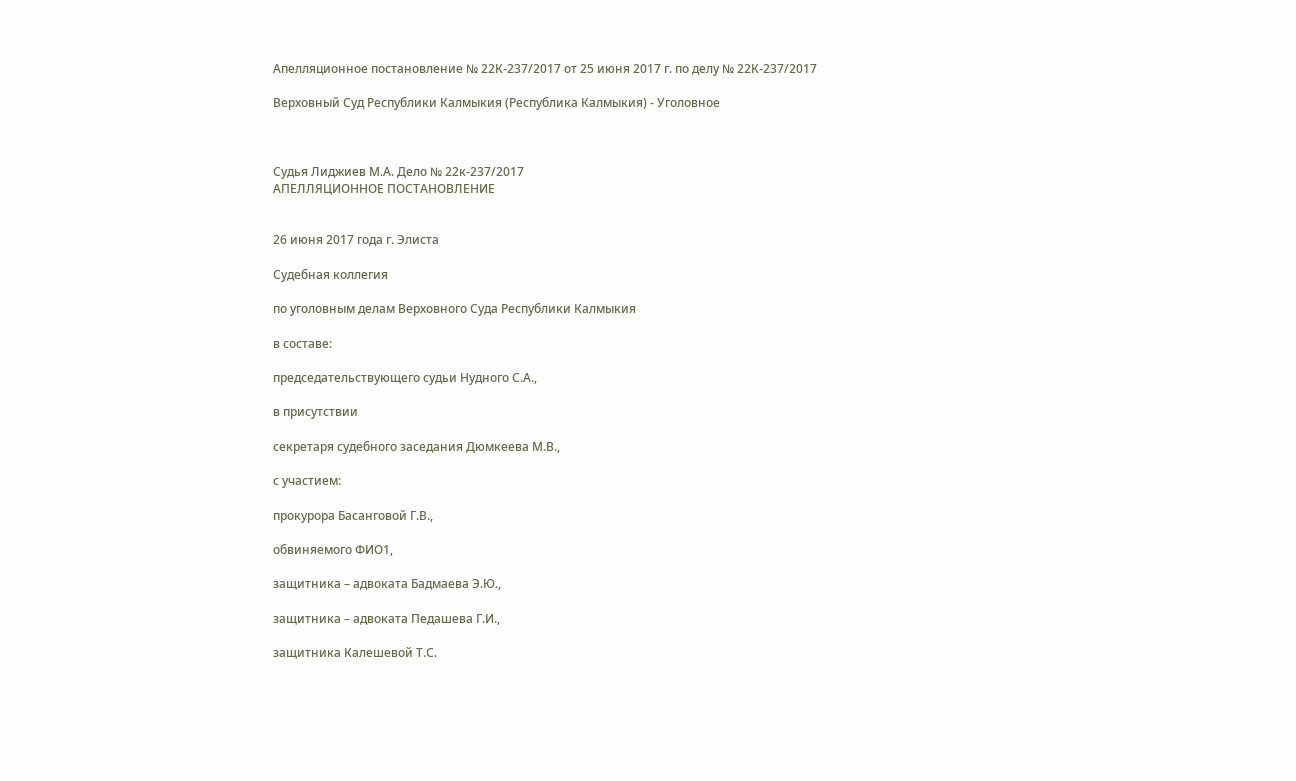Апелляционное постановление № 22К-237/2017 от 25 июня 2017 г. по делу № 22К-237/2017

Верховный Суд Республики Калмыкия (Республика Калмыкия) - Уголовное



Судья Лиджиев М.А. Дело № 22к-237/2017
АПЕЛЛЯЦИОННОЕ ПОСТАНОВЛЕНИЕ


26 июня 2017 года г. Элиста

Судебная коллегия

по уголовным делам Верховного Суда Республики Калмыкия

в составе:

председательствующего судьи Нудного С.А.,

в присутствии

секретаря судебного заседания Дюмкеева М.В.,

с участием:

прокурора Басанговой Г.В.,

обвиняемого ФИО1,

защитника – адвоката Бадмаева Э.Ю.,

защитника – адвоката Педашева Г.И.,

защитника Калешевой Т.С.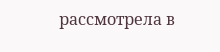рассмотрела в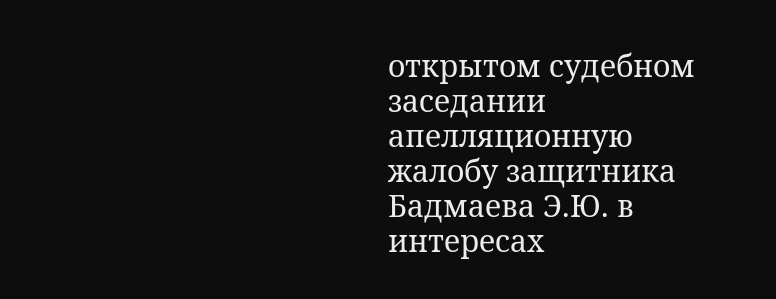открытом судебном заседании апелляционную жалобу защитника Бадмаева Э.Ю. в интересах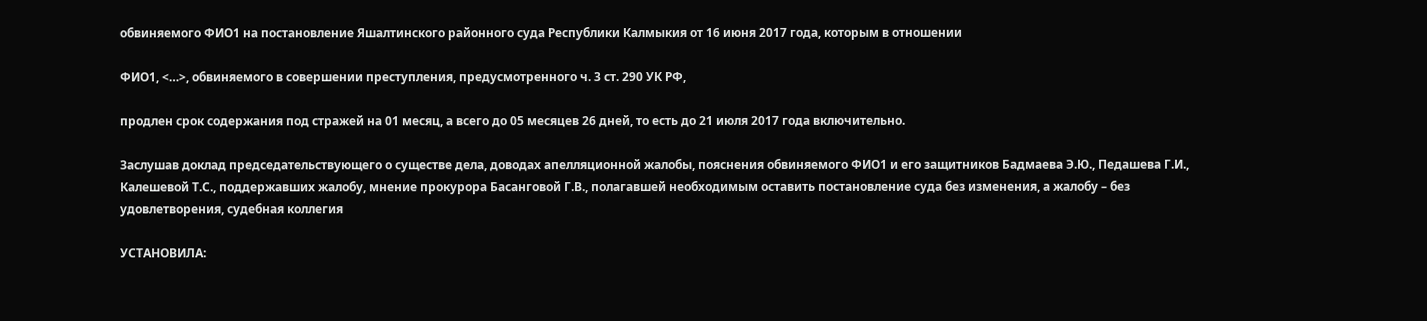обвиняемого ФИО1 на постановление Яшалтинского районного суда Республики Калмыкия от 16 июня 2017 года, которым в отношении

ФИО1, <…>, обвиняемого в совершении преступления, предусмотренного ч. 3 ст. 290 УК РФ,

продлен срок содержания под стражей на 01 месяц, а всего до 05 месяцев 26 дней, то есть до 21 июля 2017 года включительно.

Заслушав доклад председательствующего о существе дела, доводах апелляционной жалобы, пояснения обвиняемого ФИО1 и его защитников Бадмаева Э.Ю., Педашева Г.И., Калешевой Т.С., поддержавших жалобу, мнение прокурора Басанговой Г.В., полагавшей необходимым оставить постановление суда без изменения, а жалобу – без удовлетворения, судебная коллегия

УСТАНОВИЛА: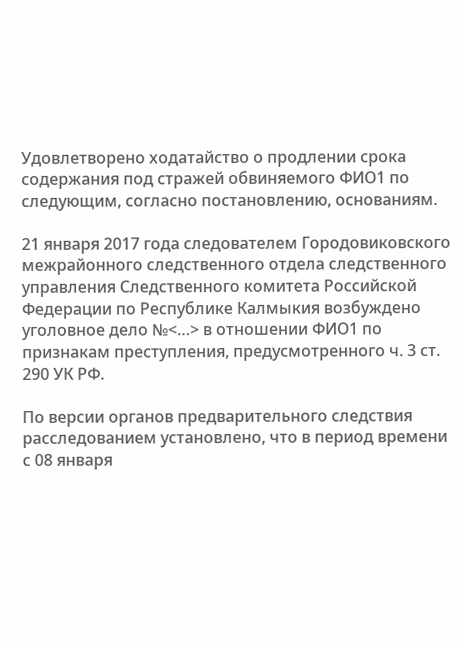Удовлетворено ходатайство о продлении срока содержания под стражей обвиняемого ФИО1 по следующим, согласно постановлению, основаниям.

21 января 2017 года следователем Городовиковского межрайонного следственного отдела следственного управления Следственного комитета Российской Федерации по Республике Калмыкия возбуждено уголовное дело №<…> в отношении ФИО1 по признакам преступления, предусмотренного ч. 3 ст. 290 УК РФ.

По версии органов предварительного следствия расследованием установлено, что в период времени с 08 января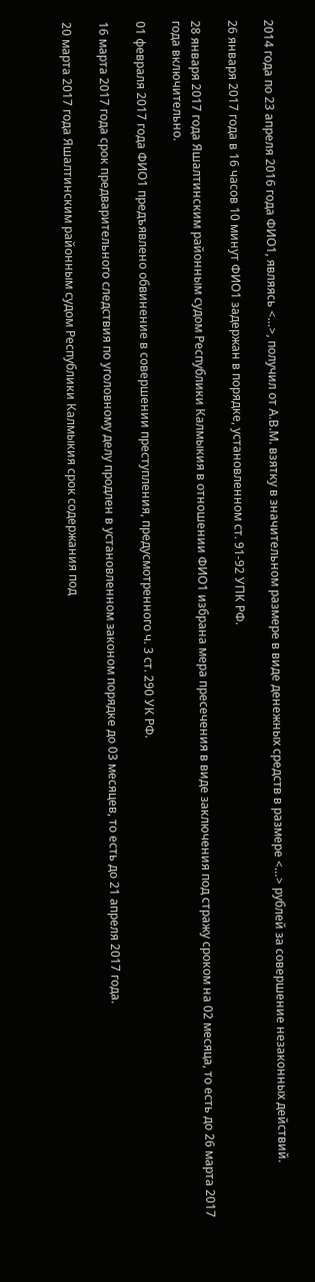2014 года по 23 апреля 2016 года ФИО1, являясь <…>, получил от А.В.М. взятку в значительном размере в виде денежных средств в размере <…> рублей за совершение незаконных действий.

26 января 2017 года в 16 часов 10 минут ФИО1 задержан в порядке, установленном ст. 91-92 УПК РФ.

28 января 2017 года Яшалтинским районным судом Республики Калмыкия в отношении ФИО1 избрана мера пресечения в виде заключения под стражу сроком на 02 месяца, то есть до 26 марта 2017 года включительно.

01 февраля 2017 года ФИО1 предъявлено обвинение в совершении преступления, предусмотренного ч. 3 ст. 290 УК РФ.

16 марта 2017 года срок предварительного следствия по уголовному делу продлен в установленном законом порядке до 03 месяцев, то есть до 21 апреля 2017 года.

20 марта 2017 года Яшалтинским районным судом Республики Калмыкия срок содержания под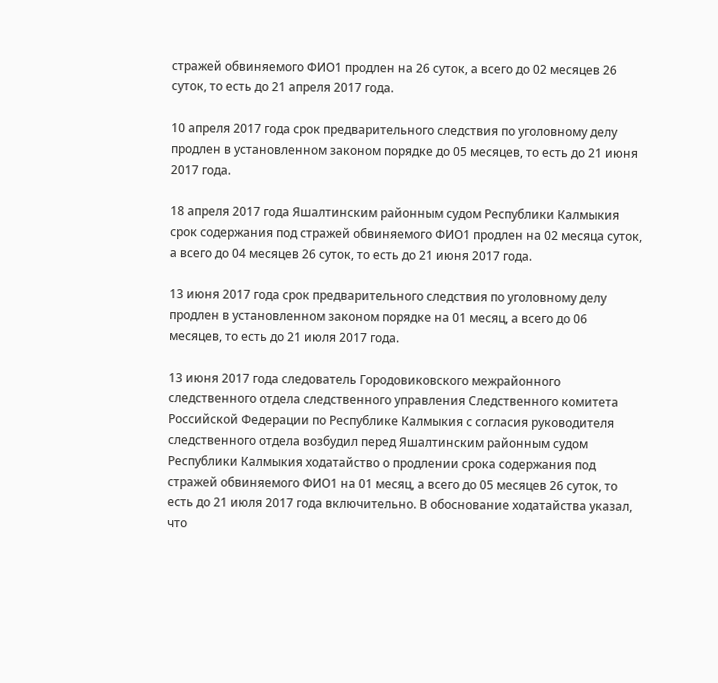стражей обвиняемого ФИО1 продлен на 26 суток, а всего до 02 месяцев 26 суток, то есть до 21 апреля 2017 года.

10 апреля 2017 года срок предварительного следствия по уголовному делу продлен в установленном законом порядке до 05 месяцев, то есть до 21 июня 2017 года.

18 апреля 2017 года Яшалтинским районным судом Республики Калмыкия срок содержания под стражей обвиняемого ФИО1 продлен на 02 месяца суток, а всего до 04 месяцев 26 суток, то есть до 21 июня 2017 года.

13 июня 2017 года срок предварительного следствия по уголовному делу продлен в установленном законом порядке на 01 месяц, а всего до 06 месяцев, то есть до 21 июля 2017 года.

13 июня 2017 года следователь Городовиковского межрайонного следственного отдела следственного управления Следственного комитета Российской Федерации по Республике Калмыкия с согласия руководителя следственного отдела возбудил перед Яшалтинским районным судом Республики Калмыкия ходатайство о продлении срока содержания под стражей обвиняемого ФИО1 на 01 месяц, а всего до 05 месяцев 26 суток, то есть до 21 июля 2017 года включительно. В обоснование ходатайства указал, что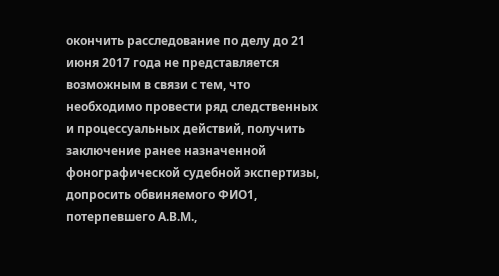окончить расследование по делу до 21 июня 2017 года не представляется возможным в связи с тем, что необходимо провести ряд следственных и процессуальных действий, получить заключение ранее назначенной фонографической судебной экспертизы, допросить обвиняемого ФИО1, потерпевшего А.В.М.,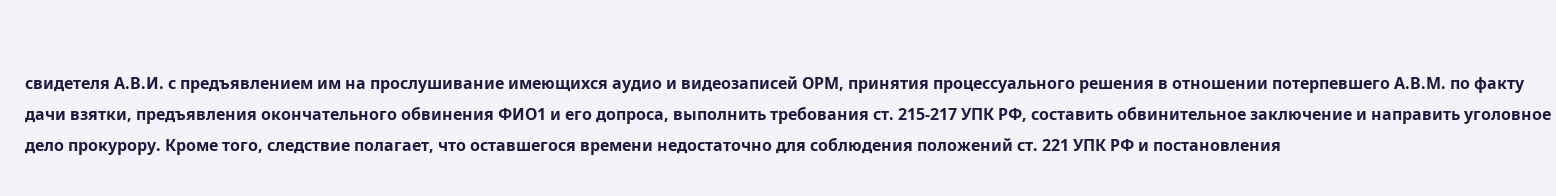свидетеля А.В.И. с предъявлением им на прослушивание имеющихся аудио и видеозаписей ОРМ, принятия процессуального решения в отношении потерпевшего А.В.М. по факту дачи взятки, предъявления окончательного обвинения ФИО1 и его допроса, выполнить требования ст. 215-217 УПК РФ, составить обвинительное заключение и направить уголовное дело прокурору. Кроме того, следствие полагает, что оставшегося времени недостаточно для соблюдения положений ст. 221 УПК РФ и постановления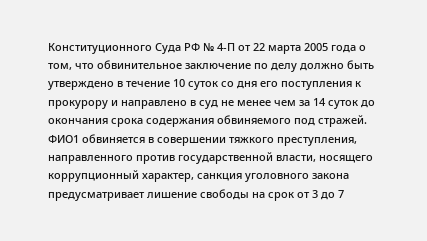Конституционного Суда РФ № 4-П от 22 марта 2005 года о том, что обвинительное заключение по делу должно быть утверждено в течение 10 суток со дня его поступления к прокурору и направлено в суд не менее чем за 14 суток до окончания срока содержания обвиняемого под стражей. ФИО1 обвиняется в совершении тяжкого преступления, направленного против государственной власти, носящего коррупционный характер, санкция уголовного закона предусматривает лишение свободы на срок от 3 до 7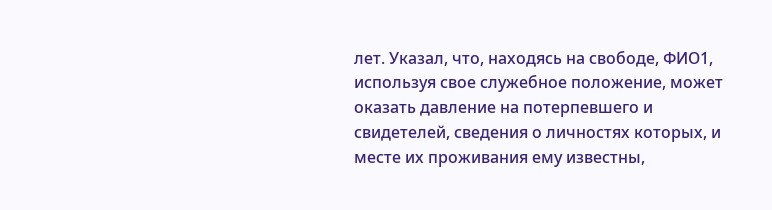лет. Указал, что, находясь на свободе, ФИО1, используя свое служебное положение, может оказать давление на потерпевшего и свидетелей, сведения о личностях которых, и месте их проживания ему известны,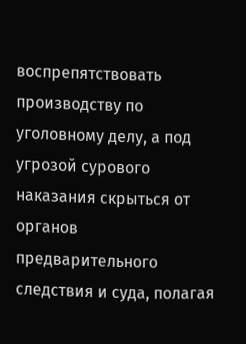воспрепятствовать производству по уголовному делу, а под угрозой сурового наказания скрыться от органов предварительного следствия и суда, полагая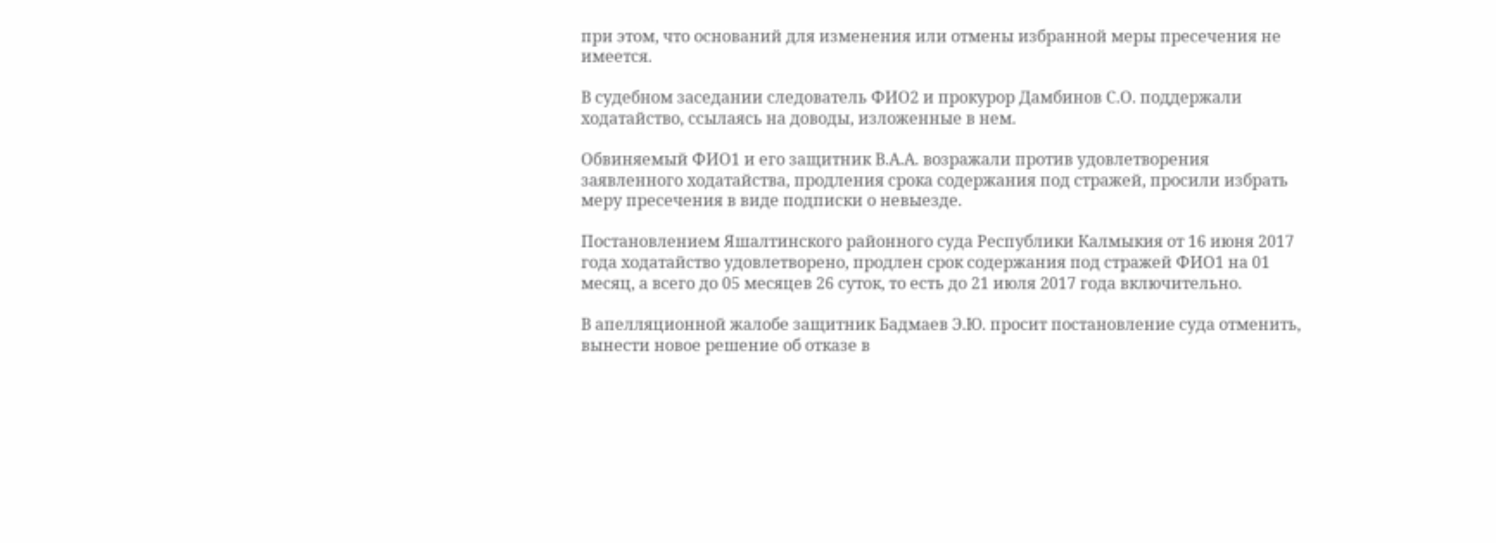при этом, что оснований для изменения или отмены избранной меры пресечения не имеется.

В судебном заседании следователь ФИО2 и прокурор Дамбинов С.О. поддержали ходатайство, ссылаясь на доводы, изложенные в нем.

Обвиняемый ФИО1 и его защитник В.А.А. возражали против удовлетворения заявленного ходатайства, продления срока содержания под стражей, просили избрать меру пресечения в виде подписки о невыезде.

Постановлением Яшалтинского районного суда Республики Калмыкия от 16 июня 2017 года ходатайство удовлетворено, продлен срок содержания под стражей ФИО1 на 01 месяц, а всего до 05 месяцев 26 суток, то есть до 21 июля 2017 года включительно.

В апелляционной жалобе защитник Бадмаев Э.Ю. просит постановление суда отменить, вынести новое решение об отказе в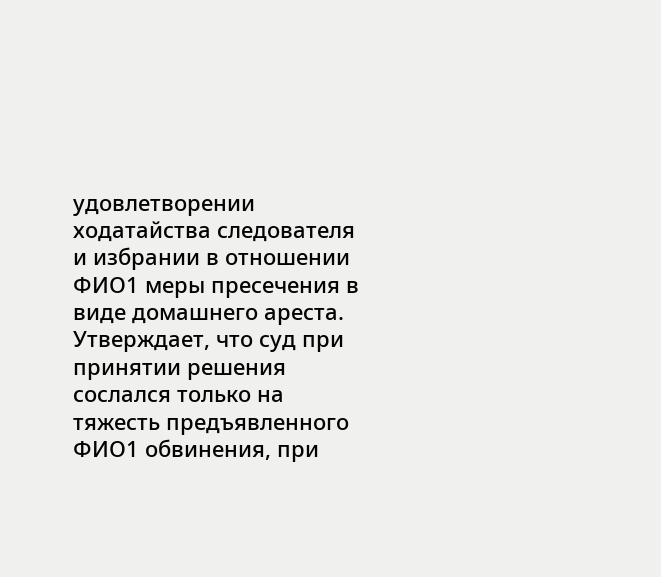удовлетворении ходатайства следователя и избрании в отношении ФИО1 меры пресечения в виде домашнего ареста. Утверждает, что суд при принятии решения сослался только на тяжесть предъявленного ФИО1 обвинения, при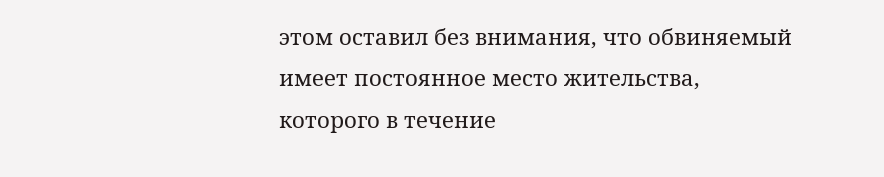этом оставил без внимания, что обвиняемый имеет постоянное место жительства, которого в течение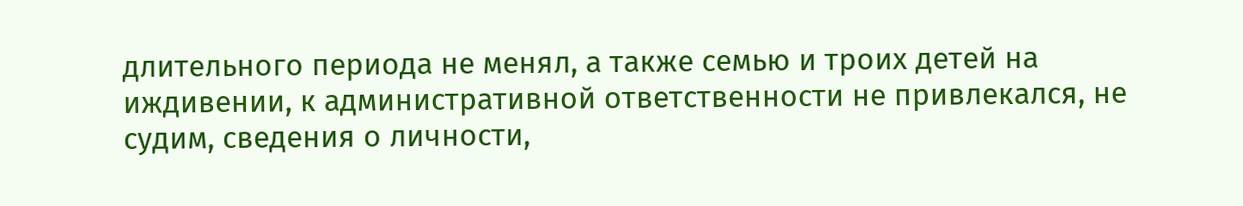длительного периода не менял, а также семью и троих детей на иждивении, к административной ответственности не привлекался, не судим, сведения о личности,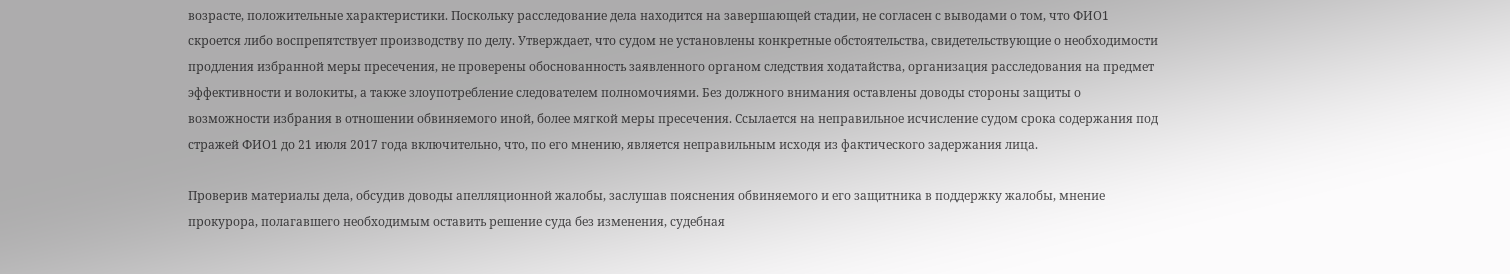возрасте, положительные характеристики. Поскольку расследование дела находится на завершающей стадии, не согласен с выводами о том, что ФИО1 скроется либо воспрепятствует производству по делу. Утверждает, что судом не установлены конкретные обстоятельства, свидетельствующие о необходимости продления избранной меры пресечения, не проверены обоснованность заявленного органом следствия ходатайства, организация расследования на предмет эффективности и волокиты, а также злоупотребление следователем полномочиями. Без должного внимания оставлены доводы стороны защиты о возможности избрания в отношении обвиняемого иной, более мягкой меры пресечения. Ссылается на неправильное исчисление судом срока содержания под стражей ФИО1 до 21 июля 2017 года включительно, что, по его мнению, является неправильным исходя из фактического задержания лица.

Проверив материалы дела, обсудив доводы апелляционной жалобы, заслушав пояснения обвиняемого и его защитника в поддержку жалобы, мнение прокурора, полагавшего необходимым оставить решение суда без изменения, судебная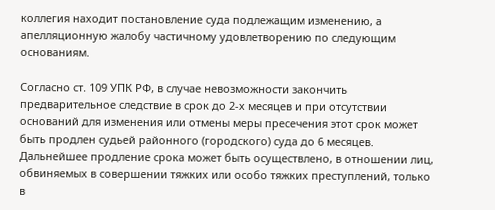коллегия находит постановление суда подлежащим изменению, а апелляционную жалобу частичному удовлетворению по следующим основаниям.

Согласно ст. 109 УПК РФ, в случае невозможности закончить предварительное следствие в срок до 2-х месяцев и при отсутствии оснований для изменения или отмены меры пресечения этот срок может быть продлен судьей районного (городского) суда до 6 месяцев. Дальнейшее продление срока может быть осуществлено, в отношении лиц, обвиняемых в совершении тяжких или особо тяжких преступлений, только в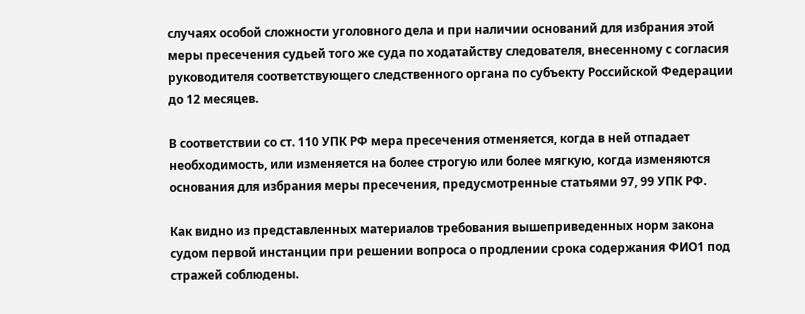случаях особой сложности уголовного дела и при наличии оснований для избрания этой меры пресечения судьей того же суда по ходатайству следователя, внесенному с согласия руководителя соответствующего следственного органа по субъекту Российской Федерации до 12 месяцев.

В соответствии со ст. 110 УПК РФ мера пресечения отменяется, когда в ней отпадает необходимость, или изменяется на более строгую или более мягкую, когда изменяются основания для избрания меры пресечения, предусмотренные статьями 97, 99 УПК РФ.

Как видно из представленных материалов требования вышеприведенных норм закона судом первой инстанции при решении вопроса о продлении срока содержания ФИО1 под стражей соблюдены.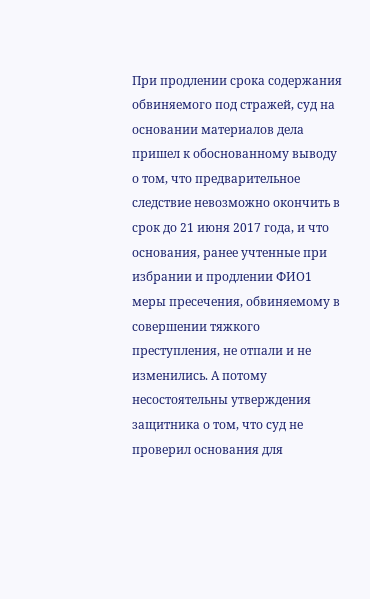При продлении срока содержания обвиняемого под стражей, суд на основании материалов дела пришел к обоснованному выводу о том, что предварительное следствие невозможно окончить в срок до 21 июня 2017 года, и что основания, ранее учтенные при избрании и продлении ФИО1 меры пресечения, обвиняемому в совершении тяжкого преступления, не отпали и не изменились. А потому несостоятельны утверждения защитника о том, что суд не проверил основания для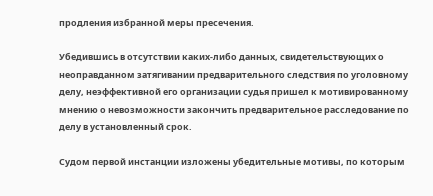продления избранной меры пресечения.

Убедившись в отсутствии каких-либо данных, свидетельствующих о неоправданном затягивании предварительного следствия по уголовному делу, неэффективной его организации судья пришел к мотивированному мнению о невозможности закончить предварительное расследование по делу в установленный срок.

Судом первой инстанции изложены убедительные мотивы, по которым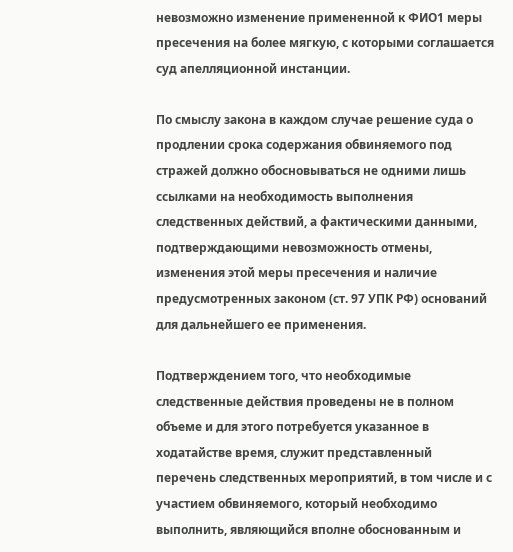невозможно изменение примененной к ФИО1 меры пресечения на более мягкую, с которыми соглашается суд апелляционной инстанции.

По смыслу закона в каждом случае решение суда о продлении срока содержания обвиняемого под стражей должно обосновываться не одними лишь ссылками на необходимость выполнения следственных действий, а фактическими данными, подтверждающими невозможность отмены, изменения этой меры пресечения и наличие предусмотренных законом (ст. 97 УПК РФ) оснований для дальнейшего ее применения.

Подтверждением того, что необходимые следственные действия проведены не в полном объеме и для этого потребуется указанное в ходатайстве время, служит представленный перечень следственных мероприятий, в том числе и с участием обвиняемого, который необходимо выполнить, являющийся вполне обоснованным и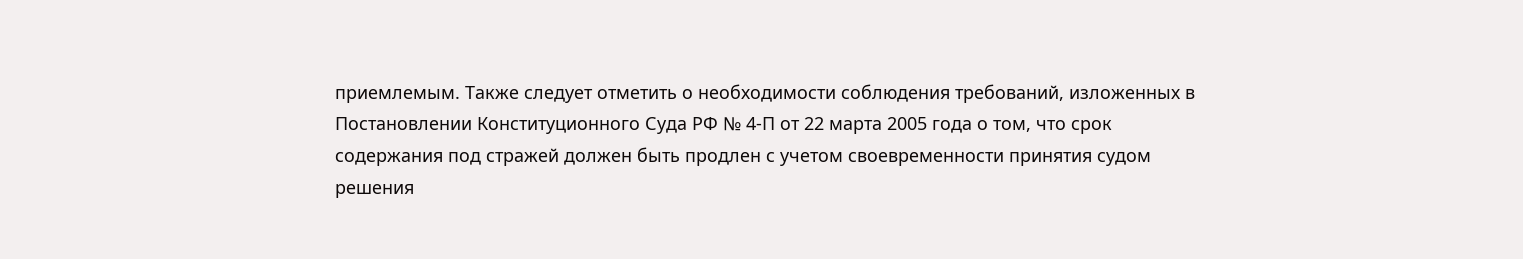приемлемым. Также следует отметить о необходимости соблюдения требований, изложенных в Постановлении Конституционного Суда РФ № 4-П от 22 марта 2005 года о том, что срок содержания под стражей должен быть продлен с учетом своевременности принятия судом решения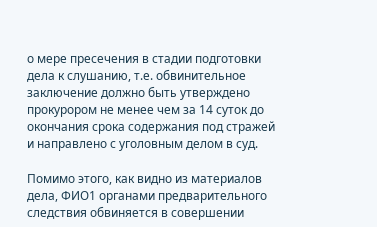о мере пресечения в стадии подготовки дела к слушанию, т.е. обвинительное заключение должно быть утверждено прокурором не менее чем за 14 суток до окончания срока содержания под стражей и направлено с уголовным делом в суд.

Помимо этого, как видно из материалов дела, ФИО1 органами предварительного следствия обвиняется в совершении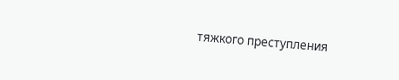тяжкого преступления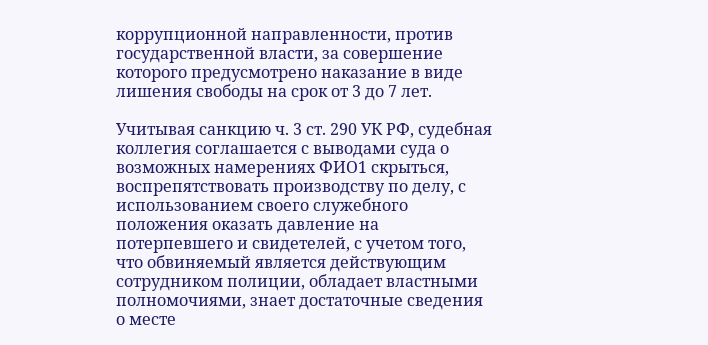коррупционной направленности, против государственной власти, за совершение которого предусмотрено наказание в виде лишения свободы на срок от 3 до 7 лет.

Учитывая санкцию ч. 3 ст. 290 УК РФ, судебная коллегия соглашается с выводами суда о возможных намерениях ФИО1 скрыться, воспрепятствовать производству по делу, с использованием своего служебного положения оказать давление на потерпевшего и свидетелей, с учетом того, что обвиняемый является действующим сотрудником полиции, обладает властными полномочиями, знает достаточные сведения о месте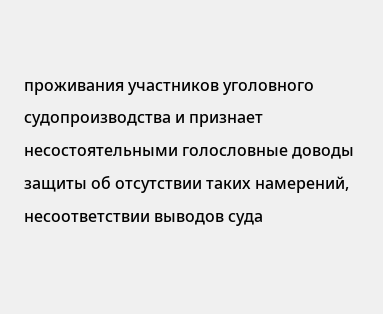проживания участников уголовного судопроизводства и признает несостоятельными голословные доводы защиты об отсутствии таких намерений, несоответствии выводов суда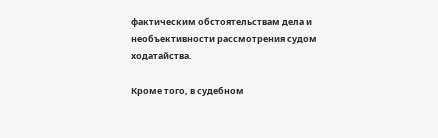фактическим обстоятельствам дела и необъективности рассмотрения судом ходатайства.

Кроме того, в судебном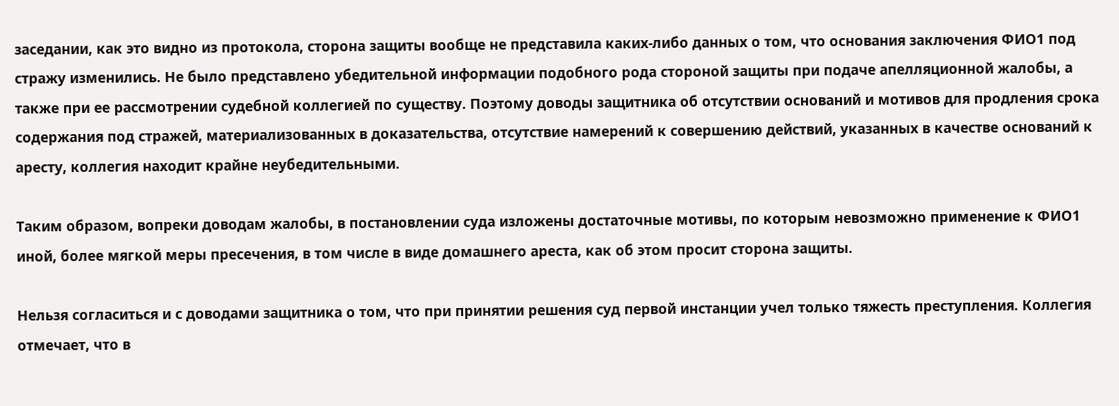заседании, как это видно из протокола, сторона защиты вообще не представила каких-либо данных о том, что основания заключения ФИО1 под стражу изменились. Не было представлено убедительной информации подобного рода стороной защиты при подаче апелляционной жалобы, а также при ее рассмотрении судебной коллегией по существу. Поэтому доводы защитника об отсутствии оснований и мотивов для продления срока содержания под стражей, материализованных в доказательства, отсутствие намерений к совершению действий, указанных в качестве оснований к аресту, коллегия находит крайне неубедительными.

Таким образом, вопреки доводам жалобы, в постановлении суда изложены достаточные мотивы, по которым невозможно применение к ФИО1 иной, более мягкой меры пресечения, в том числе в виде домашнего ареста, как об этом просит сторона защиты.

Нельзя согласиться и с доводами защитника о том, что при принятии решения суд первой инстанции учел только тяжесть преступления. Коллегия отмечает, что в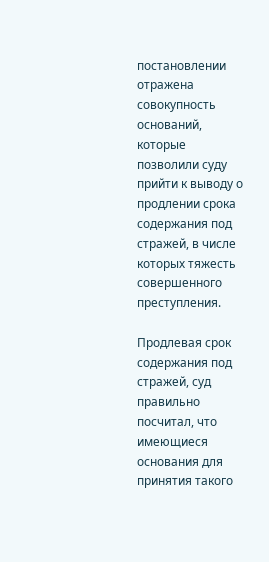постановлении отражена совокупность оснований, которые позволили суду прийти к выводу о продлении срока содержания под стражей, в числе которых тяжесть совершенного преступления.

Продлевая срок содержания под стражей, суд правильно посчитал, что имеющиеся основания для принятия такого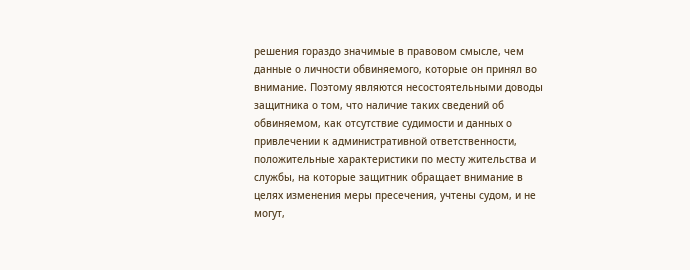решения гораздо значимые в правовом смысле, чем данные о личности обвиняемого, которые он принял во внимание. Поэтому являются несостоятельными доводы защитника о том, что наличие таких сведений об обвиняемом, как отсутствие судимости и данных о привлечении к административной ответственности, положительные характеристики по месту жительства и службы, на которые защитник обращает внимание в целях изменения меры пресечения, учтены судом, и не могут,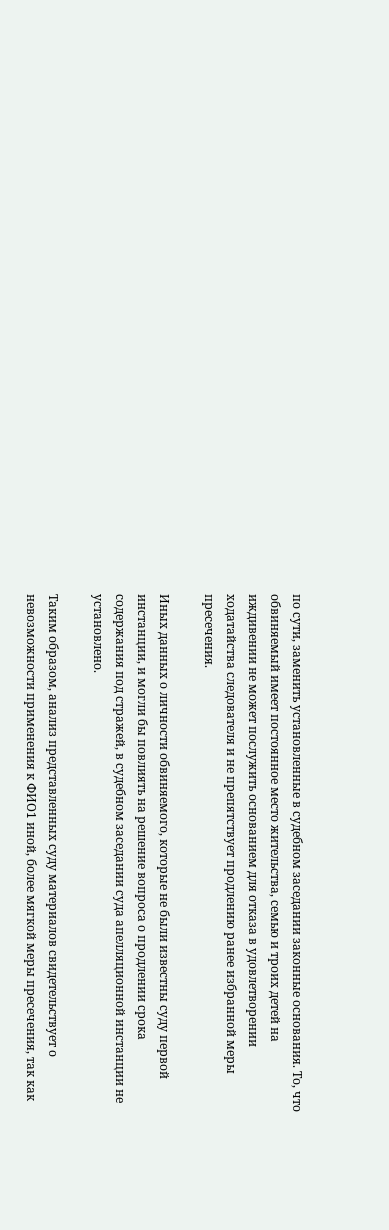по сути, заменить установленные в судебном заседании законные основания. То, что обвиняемый имеет постоянное место жительства, семью и троих детей на иждивении не может послужить основанием для отказа в удовлетворении ходатайства следователя и не препятствует продлению ранее избранной меры пресечения.

Иных данных о личности обвиняемого, которые не были известны суду первой инстанции, и могли бы повлиять на решение вопроса о продлении срока содержания под стражей, в судебном заседании суда апелляционной инстанции не установлено.

Таким образом, анализ представленных суду материалов свидетельствует о невозможности применения к ФИО1 иной, более мягкой меры пресечения, так как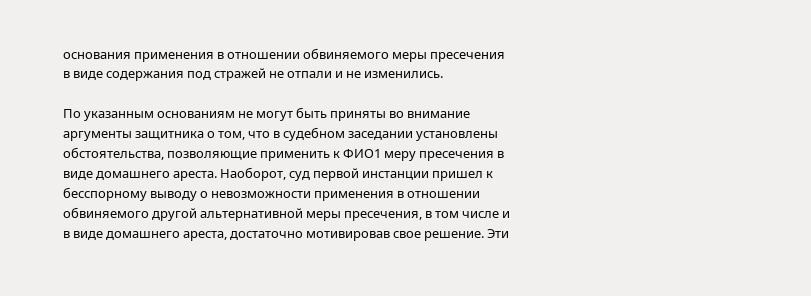основания применения в отношении обвиняемого меры пресечения в виде содержания под стражей не отпали и не изменились.

По указанным основаниям не могут быть приняты во внимание аргументы защитника о том, что в судебном заседании установлены обстоятельства, позволяющие применить к ФИО1 меру пресечения в виде домашнего ареста. Наоборот, суд первой инстанции пришел к бесспорному выводу о невозможности применения в отношении обвиняемого другой альтернативной меры пресечения, в том числе и в виде домашнего ареста, достаточно мотивировав свое решение. Эти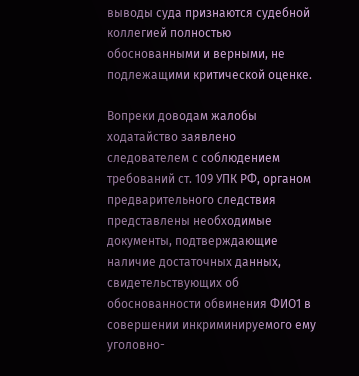выводы суда признаются судебной коллегией полностью обоснованными и верными, не подлежащими критической оценке.

Вопреки доводам жалобы ходатайство заявлено следователем с соблюдением требований ст. 109 УПК РФ, органом предварительного следствия представлены необходимые документы, подтверждающие наличие достаточных данных, свидетельствующих об обоснованности обвинения ФИО1 в совершении инкриминируемого ему уголовно-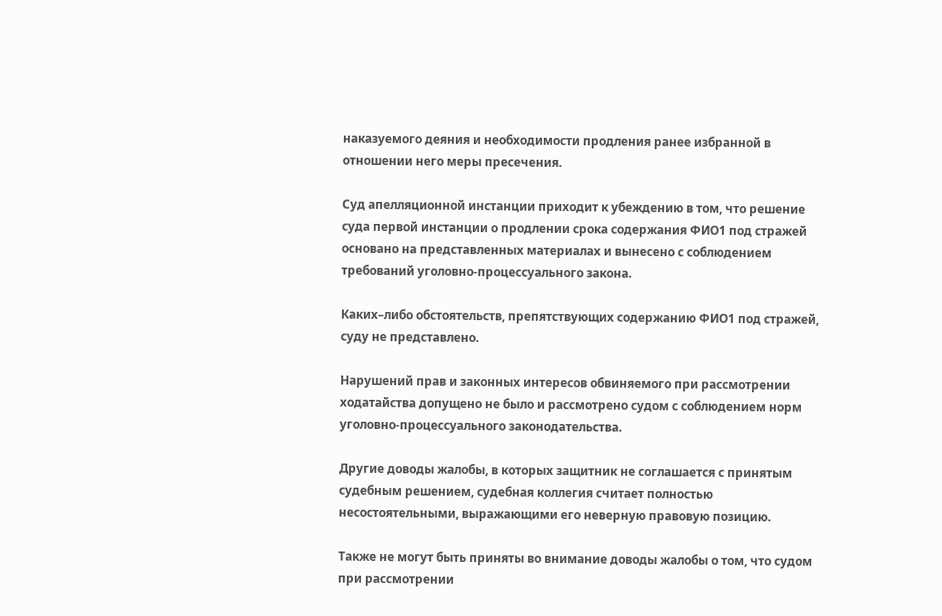наказуемого деяния и необходимости продления ранее избранной в отношении него меры пресечения.

Суд апелляционной инстанции приходит к убеждению в том, что решение суда первой инстанции о продлении срока содержания ФИО1 под стражей основано на представленных материалах и вынесено с соблюдением требований уголовно-процессуального закона.

Каких–либо обстоятельств, препятствующих содержанию ФИО1 под стражей, суду не представлено.

Нарушений прав и законных интересов обвиняемого при рассмотрении ходатайства допущено не было и рассмотрено судом с соблюдением норм уголовно-процессуального законодательства.

Другие доводы жалобы, в которых защитник не соглашается с принятым судебным решением, судебная коллегия считает полностью несостоятельными, выражающими его неверную правовую позицию.

Также не могут быть приняты во внимание доводы жалобы о том, что судом при рассмотрении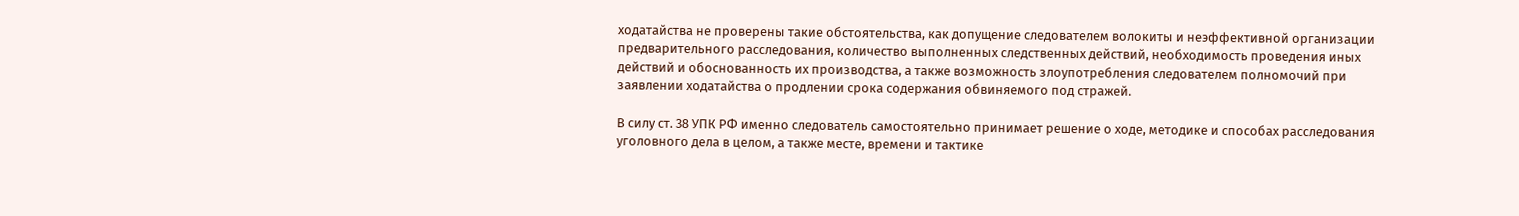ходатайства не проверены такие обстоятельства, как допущение следователем волокиты и неэффективной организации предварительного расследования, количество выполненных следственных действий, необходимость проведения иных действий и обоснованность их производства, а также возможность злоупотребления следователем полномочий при заявлении ходатайства о продлении срока содержания обвиняемого под стражей.

В силу ст. 38 УПК РФ именно следователь самостоятельно принимает решение о ходе, методике и способах расследования уголовного дела в целом, а также месте, времени и тактике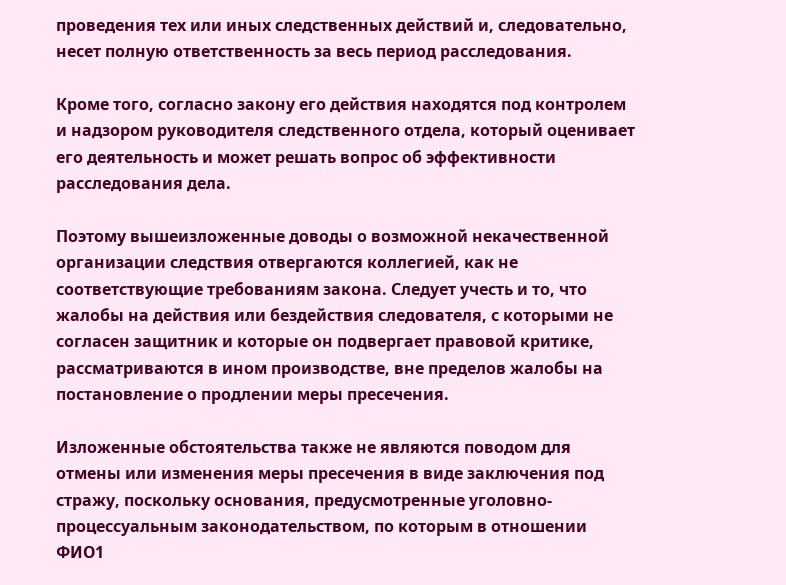проведения тех или иных следственных действий и, следовательно, несет полную ответственность за весь период расследования.

Кроме того, согласно закону его действия находятся под контролем и надзором руководителя следственного отдела, который оценивает его деятельность и может решать вопрос об эффективности расследования дела.

Поэтому вышеизложенные доводы о возможной некачественной организации следствия отвергаются коллегией, как не соответствующие требованиям закона. Следует учесть и то, что жалобы на действия или бездействия следователя, с которыми не согласен защитник и которые он подвергает правовой критике, рассматриваются в ином производстве, вне пределов жалобы на постановление о продлении меры пресечения.

Изложенные обстоятельства также не являются поводом для отмены или изменения меры пресечения в виде заключения под стражу, поскольку основания, предусмотренные уголовно-процессуальным законодательством, по которым в отношении ФИО1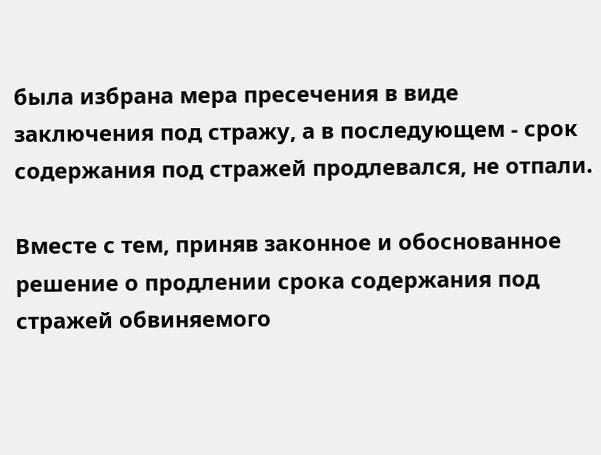была избрана мера пресечения в виде заключения под стражу, а в последующем - срок содержания под стражей продлевался, не отпали.

Вместе с тем, приняв законное и обоснованное решение о продлении срока содержания под стражей обвиняемого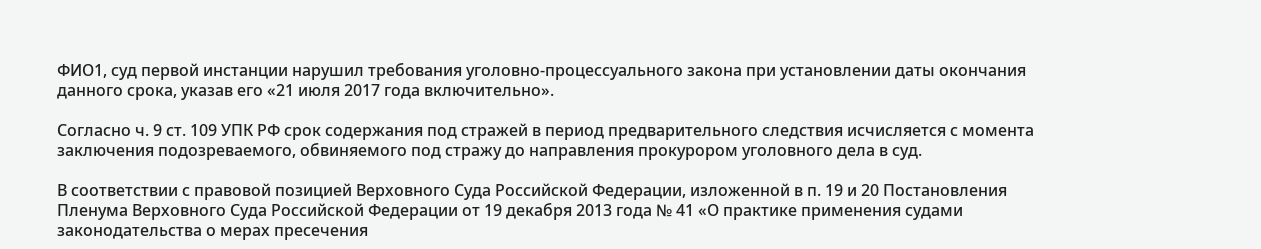ФИО1, суд первой инстанции нарушил требования уголовно-процессуального закона при установлении даты окончания данного срока, указав его «21 июля 2017 года включительно».

Согласно ч. 9 ст. 109 УПК РФ срок содержания под стражей в период предварительного следствия исчисляется с момента заключения подозреваемого, обвиняемого под стражу до направления прокурором уголовного дела в суд.

В соответствии с правовой позицией Верховного Суда Российской Федерации, изложенной в п. 19 и 20 Постановления Пленума Верховного Суда Российской Федерации от 19 декабря 2013 года № 41 «О практике применения судами законодательства о мерах пресечения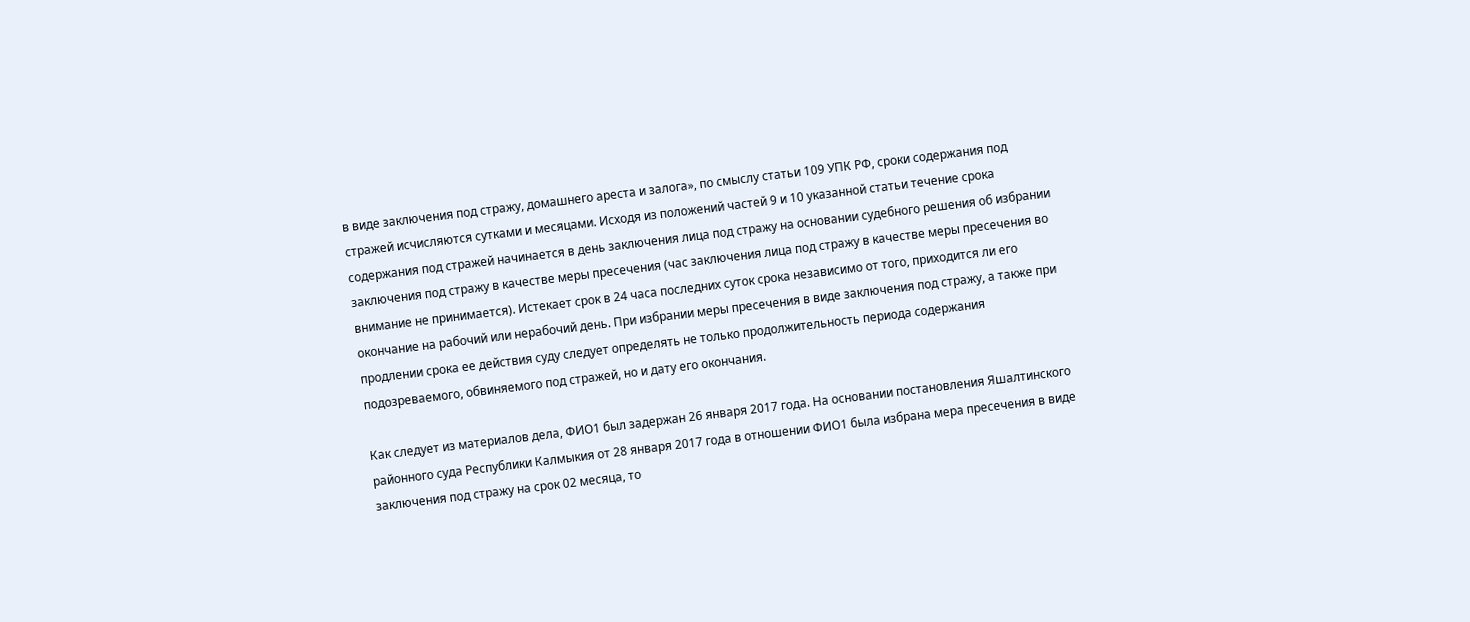в виде заключения под стражу, домашнего ареста и залога», по смыслу статьи 109 УПК РФ, сроки содержания под стражей исчисляются сутками и месяцами. Исходя из положений частей 9 и 10 указанной статьи течение срока содержания под стражей начинается в день заключения лица под стражу на основании судебного решения об избрании заключения под стражу в качестве меры пресечения (час заключения лица под стражу в качестве меры пресечения во внимание не принимается). Истекает срок в 24 часа последних суток срока независимо от того, приходится ли его окончание на рабочий или нерабочий день. При избрании меры пресечения в виде заключения под стражу, а также при продлении срока ее действия суду следует определять не только продолжительность периода содержания подозреваемого, обвиняемого под стражей, но и дату его окончания.

Как следует из материалов дела, ФИО1 был задержан 26 января 2017 года. На основании постановления Яшалтинского районного суда Республики Калмыкия от 28 января 2017 года в отношении ФИО1 была избрана мера пресечения в виде заключения под стражу на срок 02 месяца, то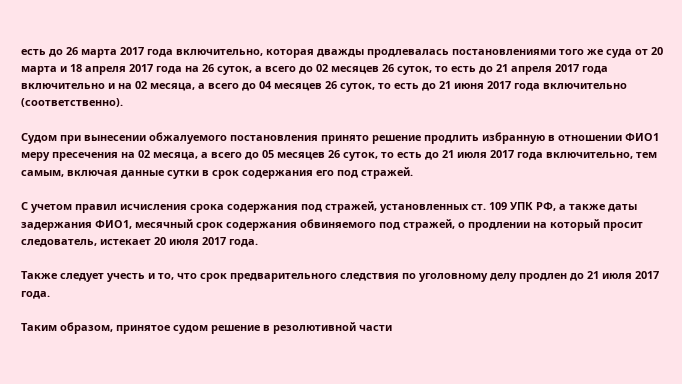есть до 26 марта 2017 года включительно, которая дважды продлевалась постановлениями того же суда от 20 марта и 18 апреля 2017 года на 26 суток, а всего до 02 месяцев 26 суток, то есть до 21 апреля 2017 года включительно и на 02 месяца, а всего до 04 месяцев 26 суток, то есть до 21 июня 2017 года включительно (соответственно).

Судом при вынесении обжалуемого постановления принято решение продлить избранную в отношении ФИО1 меру пресечения на 02 месяца, а всего до 05 месяцев 26 суток, то есть до 21 июля 2017 года включительно, тем самым, включая данные сутки в срок содержания его под стражей.

С учетом правил исчисления срока содержания под стражей, установленных ст. 109 УПК РФ, а также даты задержания ФИО1, месячный срок содержания обвиняемого под стражей, о продлении на который просит следователь, истекает 20 июля 2017 года.

Также следует учесть и то, что срок предварительного следствия по уголовному делу продлен до 21 июля 2017 года.

Таким образом, принятое судом решение в резолютивной части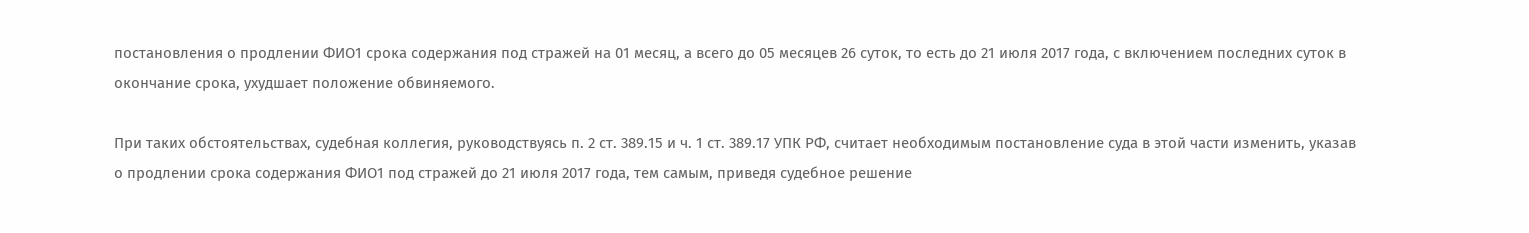постановления о продлении ФИО1 срока содержания под стражей на 01 месяц, а всего до 05 месяцев 26 суток, то есть до 21 июля 2017 года, с включением последних суток в окончание срока, ухудшает положение обвиняемого.

При таких обстоятельствах, судебная коллегия, руководствуясь п. 2 ст. 389.15 и ч. 1 ст. 389.17 УПК РФ, считает необходимым постановление суда в этой части изменить, указав о продлении срока содержания ФИО1 под стражей до 21 июля 2017 года, тем самым, приведя судебное решение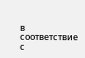в соответствие с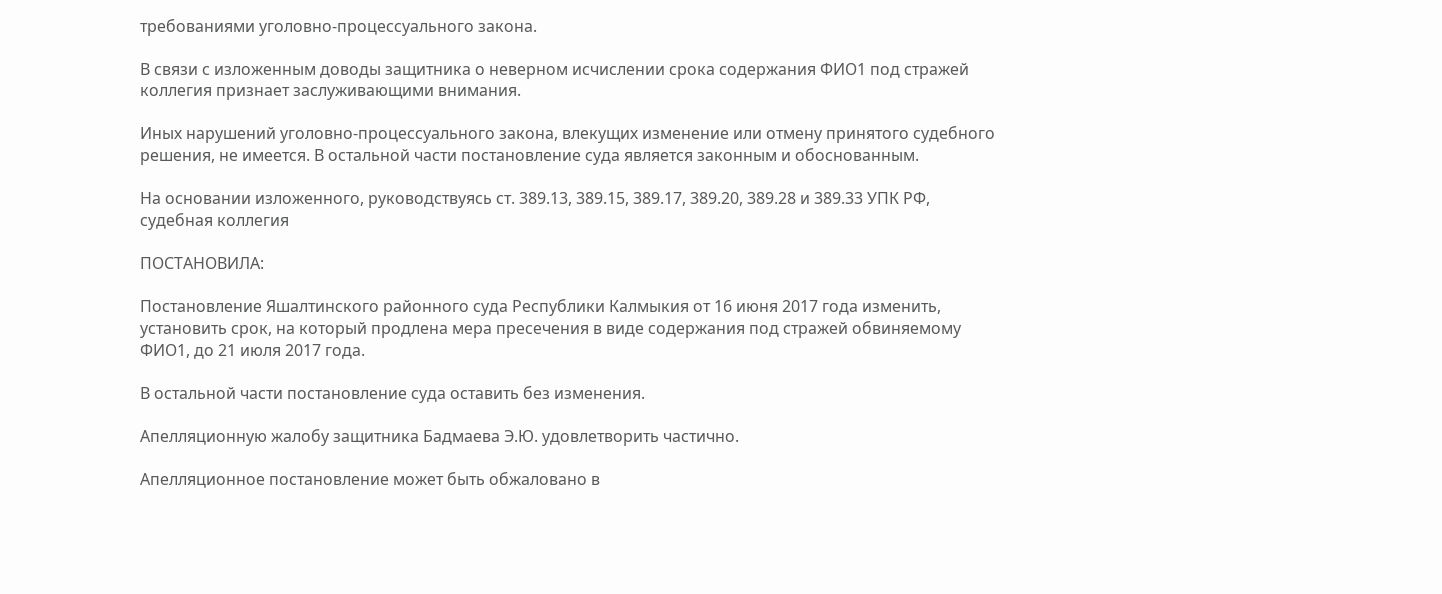требованиями уголовно-процессуального закона.

В связи с изложенным доводы защитника о неверном исчислении срока содержания ФИО1 под стражей коллегия признает заслуживающими внимания.

Иных нарушений уголовно-процессуального закона, влекущих изменение или отмену принятого судебного решения, не имеется. В остальной части постановление суда является законным и обоснованным.

На основании изложенного, руководствуясь ст. 389.13, 389.15, 389.17, 389.20, 389.28 и 389.33 УПК РФ, судебная коллегия

ПОСТАНОВИЛА:

Постановление Яшалтинского районного суда Республики Калмыкия от 16 июня 2017 года изменить, установить срок, на который продлена мера пресечения в виде содержания под стражей обвиняемому ФИО1, до 21 июля 2017 года.

В остальной части постановление суда оставить без изменения.

Апелляционную жалобу защитника Бадмаева Э.Ю. удовлетворить частично.

Апелляционное постановление может быть обжаловано в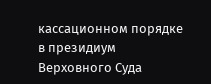кассационном порядке в президиум Верховного Суда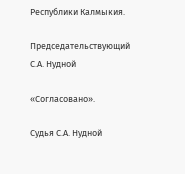Республики Калмыкия.

Председательствующий С.А. Нудной

«Согласовано».

Судья С.А. Нудной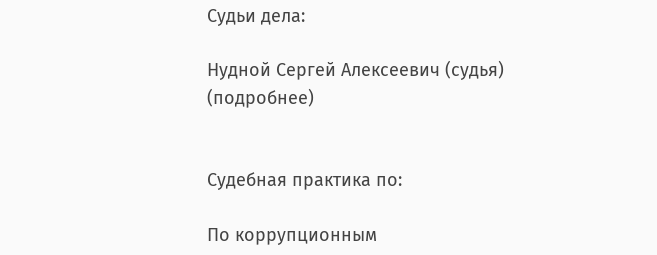Судьи дела:

Нудной Сергей Алексеевич (судья) (подробнее)


Судебная практика по:

По коррупционным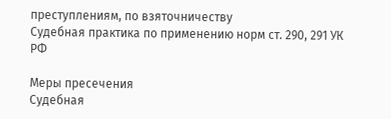преступлениям, по взяточничеству
Судебная практика по применению норм ст. 290, 291 УК РФ

Меры пресечения
Судебная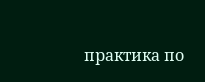практика по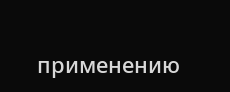применению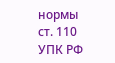нормы ст. 110 УПК РФ